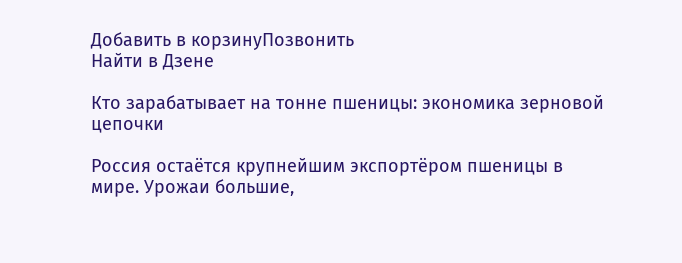Добавить в корзинуПозвонить
Найти в Дзене

Кто зарабатывает на тонне пшеницы: экономика зерновой цепочки

Россия остаётся крупнейшим экспортёром пшеницы в мире. Урожаи большие,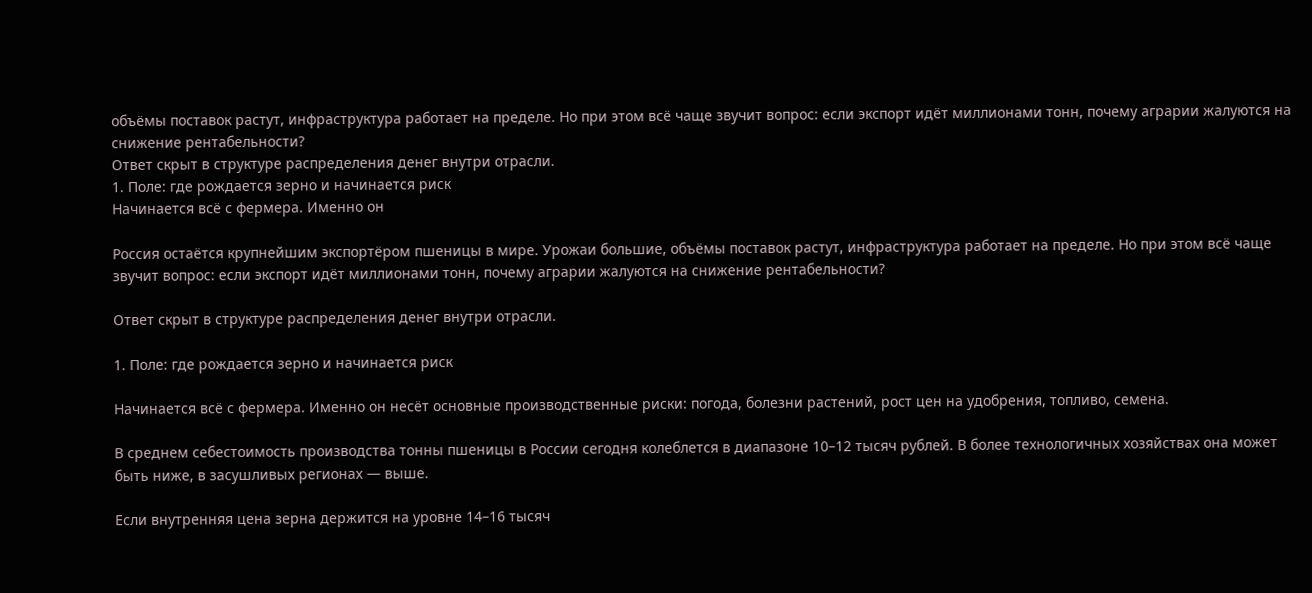объёмы поставок растут, инфраструктура работает на пределе. Но при этом всё чаще звучит вопрос: если экспорт идёт миллионами тонн, почему аграрии жалуются на снижение рентабельности?
Ответ скрыт в структуре распределения денег внутри отрасли.
1. Поле: где рождается зерно и начинается риск
Начинается всё с фермера. Именно он

Россия остаётся крупнейшим экспортёром пшеницы в мире. Урожаи большие, объёмы поставок растут, инфраструктура работает на пределе. Но при этом всё чаще звучит вопрос: если экспорт идёт миллионами тонн, почему аграрии жалуются на снижение рентабельности?

Ответ скрыт в структуре распределения денег внутри отрасли.

1. Поле: где рождается зерно и начинается риск

Начинается всё с фермера. Именно он несёт основные производственные риски: погода, болезни растений, рост цен на удобрения, топливо, семена.

В среднем себестоимость производства тонны пшеницы в России сегодня колеблется в диапазоне 10–12 тысяч рублей. В более технологичных хозяйствах она может быть ниже, в засушливых регионах — выше.

Если внутренняя цена зерна держится на уровне 14–16 тысяч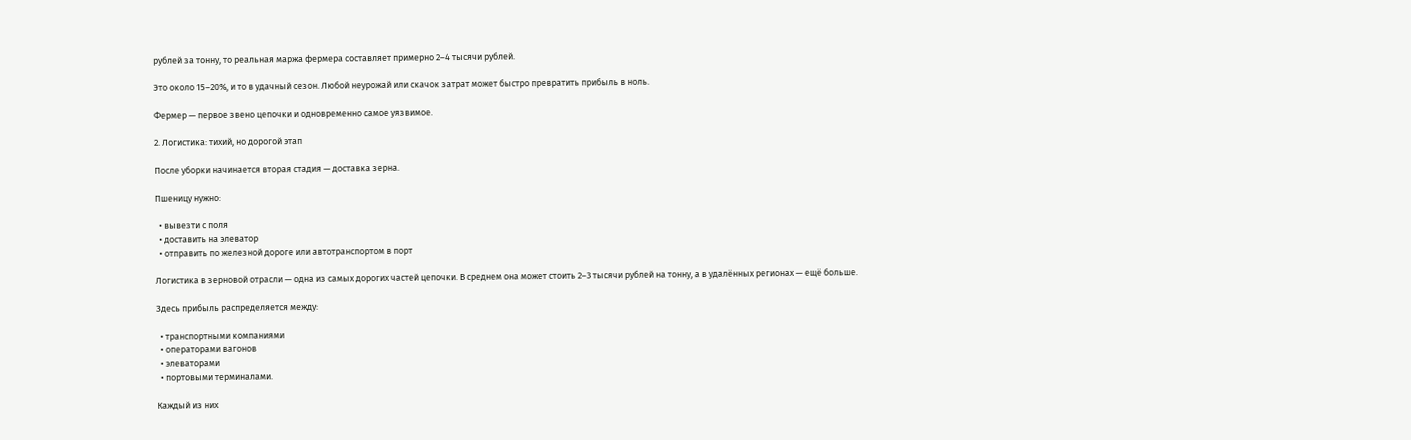рублей за тонну, то реальная маржа фермера составляет примерно 2–4 тысячи рублей.

Это около 15–20%, и то в удачный сезон. Любой неурожай или скачок затрат может быстро превратить прибыль в ноль.

Фермер — первое звено цепочки и одновременно самое уязвимое.

2. Логистика: тихий, но дорогой этап

После уборки начинается вторая стадия — доставка зерна.

Пшеницу нужно:

  • вывезти с поля
  • доставить на элеватор
  • отправить по железной дороге или автотранспортом в порт

Логистика в зерновой отрасли — одна из самых дорогих частей цепочки. В среднем она может стоить 2–3 тысячи рублей на тонну, а в удалённых регионах — ещё больше.

Здесь прибыль распределяется между:

  • транспортными компаниями
  • операторами вагонов
  • элеваторами
  • портовыми терминалами.

Каждый из них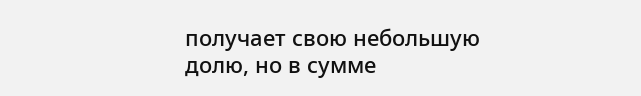получает свою небольшую долю, но в сумме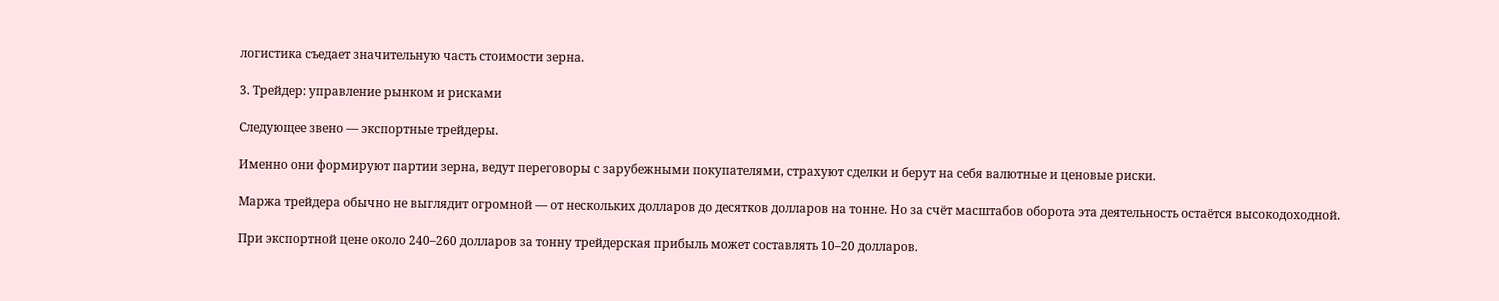логистика съедает значительную часть стоимости зерна.

3. Трейдер: управление рынком и рисками

Следующее звено — экспортные трейдеры.

Именно они формируют партии зерна, ведут переговоры с зарубежными покупателями, страхуют сделки и берут на себя валютные и ценовые риски.

Маржа трейдера обычно не выглядит огромной — от нескольких долларов до десятков долларов на тонне. Но за счёт масштабов оборота эта деятельность остаётся высокодоходной.

При экспортной цене около 240–260 долларов за тонну трейдерская прибыль может составлять 10–20 долларов.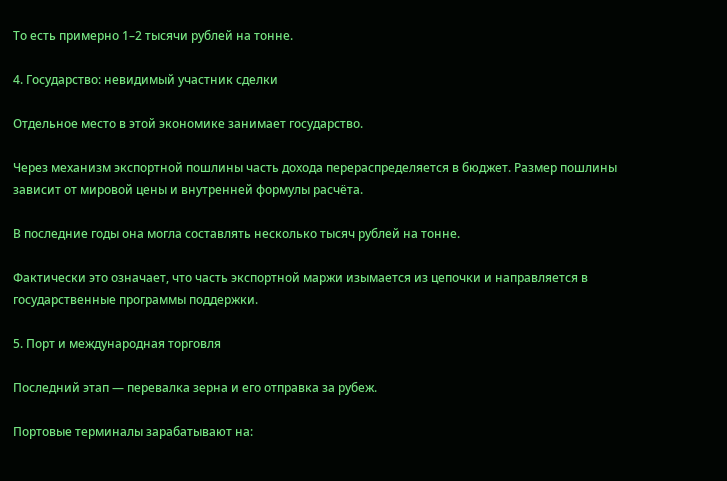То есть примерно 1–2 тысячи рублей на тонне.

4. Государство: невидимый участник сделки

Отдельное место в этой экономике занимает государство.

Через механизм экспортной пошлины часть дохода перераспределяется в бюджет. Размер пошлины зависит от мировой цены и внутренней формулы расчёта.

В последние годы она могла составлять несколько тысяч рублей на тонне.

Фактически это означает, что часть экспортной маржи изымается из цепочки и направляется в государственные программы поддержки.

5. Порт и международная торговля

Последний этап — перевалка зерна и его отправка за рубеж.

Портовые терминалы зарабатывают на: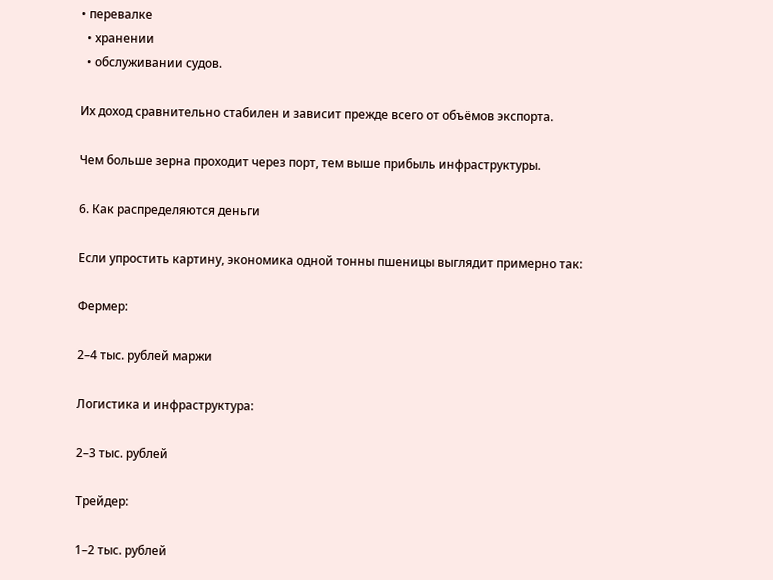• перевалке
  • хранении
  • обслуживании судов.

Их доход сравнительно стабилен и зависит прежде всего от объёмов экспорта.

Чем больше зерна проходит через порт, тем выше прибыль инфраструктуры.

6. Как распределяются деньги

Если упростить картину, экономика одной тонны пшеницы выглядит примерно так:

Фермер:

2–4 тыс. рублей маржи

Логистика и инфраструктура:

2–3 тыс. рублей

Трейдер:

1–2 тыс. рублей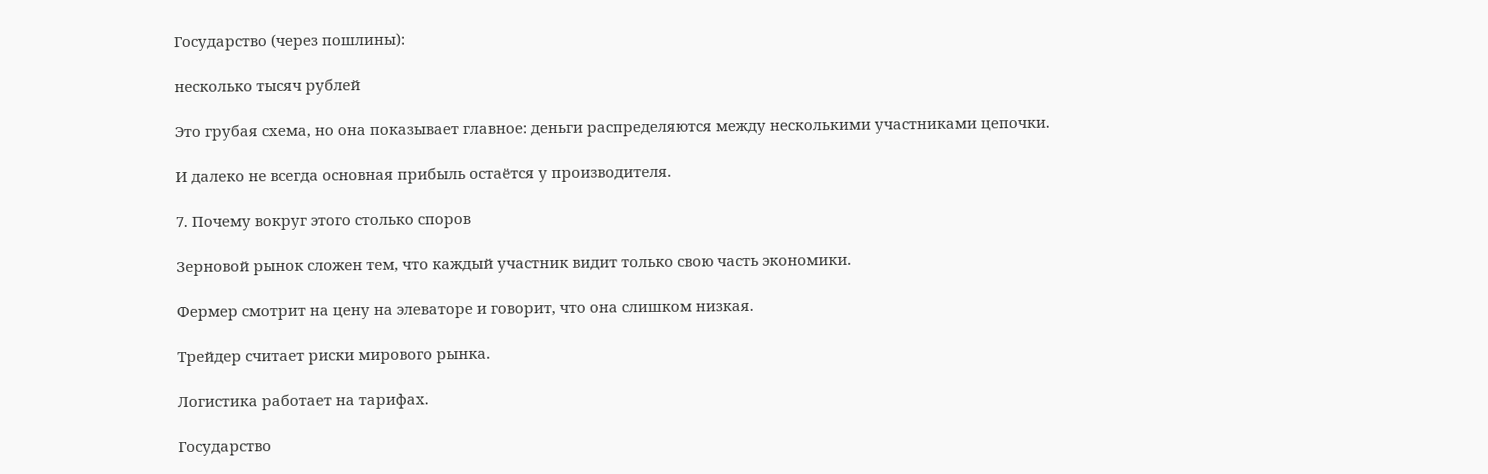Государство (через пошлины):

несколько тысяч рублей

Это грубая схема, но она показывает главное: деньги распределяются между несколькими участниками цепочки.

И далеко не всегда основная прибыль остаётся у производителя.

7. Почему вокруг этого столько споров

Зерновой рынок сложен тем, что каждый участник видит только свою часть экономики.

Фермер смотрит на цену на элеваторе и говорит, что она слишком низкая.

Трейдер считает риски мирового рынка.

Логистика работает на тарифах.

Государство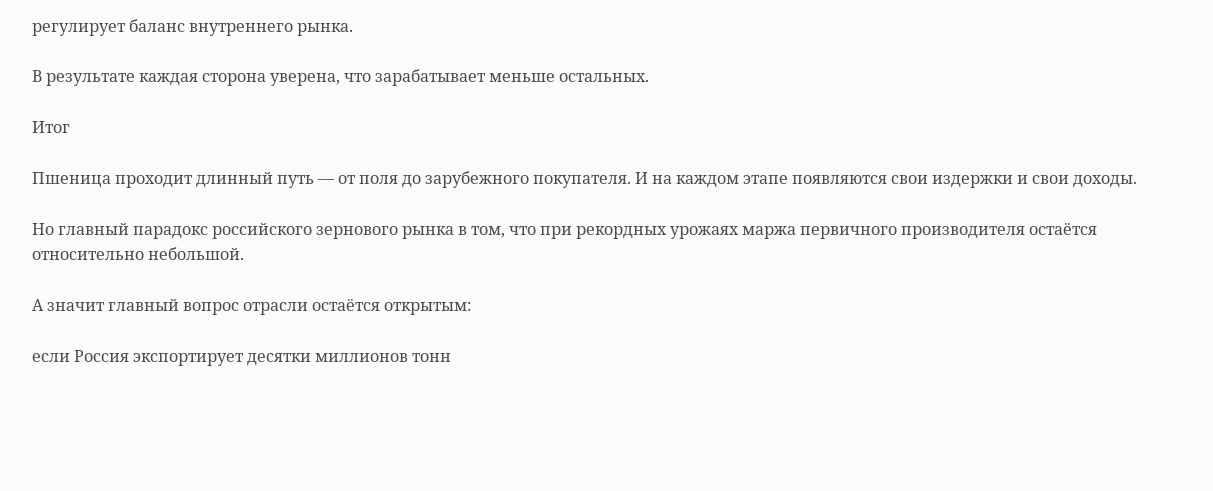регулирует баланс внутреннего рынка.

В результате каждая сторона уверена, что зарабатывает меньше остальных.

Итог

Пшеница проходит длинный путь — от поля до зарубежного покупателя. И на каждом этапе появляются свои издержки и свои доходы.

Но главный парадокс российского зернового рынка в том, что при рекордных урожаях маржа первичного производителя остаётся относительно небольшой.

А значит главный вопрос отрасли остаётся открытым:

если Россия экспортирует десятки миллионов тонн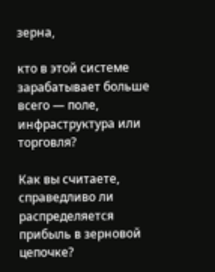зерна,

кто в этой системе зарабатывает больше всего — поле, инфраструктура или торговля?

Как вы считаете, справедливо ли распределяется прибыль в зерновой цепочке?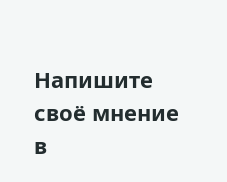Напишите своё мнение в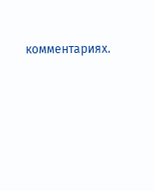комментариях.